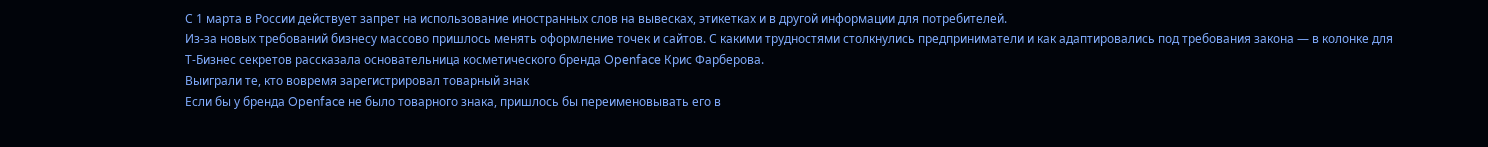С 1 марта в России действует запрет на использование иностранных слов на вывесках, этикетках и в другой информации для потребителей.
Из‑за новых требований бизнесу массово пришлось менять оформление точек и сайтов. С какими трудностями столкнулись предприниматели и как адаптировались под требования закона — в колонке для Т‑Бизнес секретов рассказала основательница косметического бренда Openface Крис Фарберова.
Выиграли те, кто вовремя зарегистрировал товарный знак
Если бы у бренда Openface не было товарного знака, пришлось бы переименовывать его в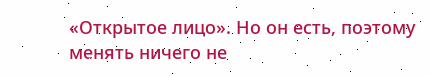«Открытое лицо». Но он есть, поэтому менять ничего не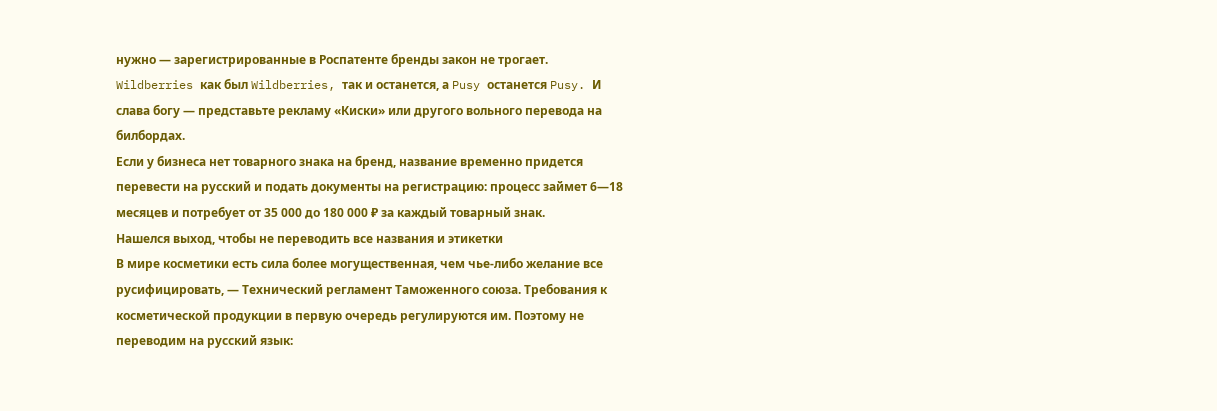нужно — зарегистрированные в Роспатенте бренды закон не трогает. Wildberries как был Wildberries, так и останется, а Pusy останется Pusy. И слава богу — представьте рекламу «Киски» или другого вольного перевода на билбордах.
Если у бизнеса нет товарного знака на бренд, название временно придется перевести на русский и подать документы на регистрацию: процесс займет 6—18 месяцев и потребует от 35 000 до 180 000 ₽ за каждый товарный знак.
Нашелся выход, чтобы не переводить все названия и этикетки
В мире косметики есть сила более могущественная, чем чье‑либо желание все русифицировать, — Технический регламент Таможенного союза. Требования к косметической продукции в первую очередь регулируются им. Поэтому не переводим на русский язык: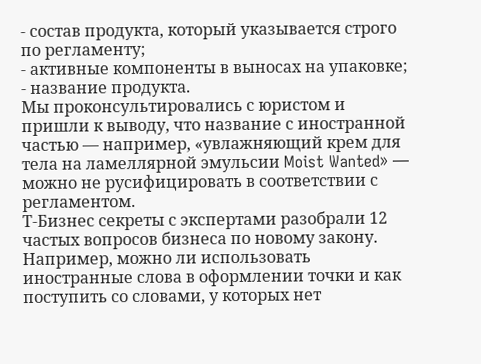- состав продукта, который указывается строго по регламенту;
- активные компоненты в выносах на упаковке;
- название продукта.
Мы проконсультировались с юристом и пришли к выводу, что название с иностранной частью — например, «увлажняющий крем для тела на ламеллярной эмульсии Moist Wanted» — можно не русифицировать в соответствии с регламентом.
Т‑Бизнес секреты с экспертами разобрали 12 частых вопросов бизнеса по новому закону. Например, можно ли использовать иностранные слова в оформлении точки и как поступить со словами, у которых нет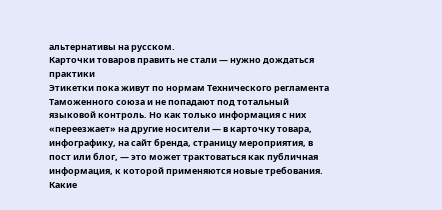альтернативы на русском.
Карточки товаров править не стали — нужно дождаться практики
Этикетки пока живут по нормам Технического регламента Таможенного союза и не попадают под тотальный языковой контроль. Но как только информация с них «переезжает» на другие носители — в карточку товара, инфографику, на сайт бренда, страницу мероприятия, в пост или блог, — это может трактоваться как публичная информация, к которой применяются новые требования.
Какие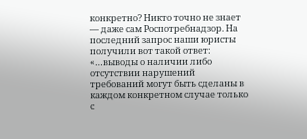конкретно? Никто точно не знает — даже сам Роспотребнадзор. На последний запрос наши юристы получили вот такой ответ: «…выводы о наличии либо отсутствии нарушений требований могут быть сделаны в каждом конкретном случае только с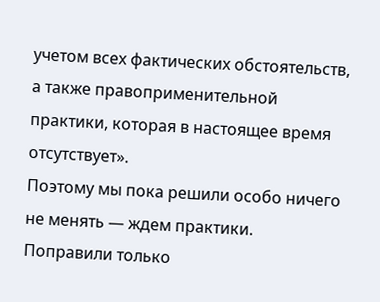учетом всех фактических обстоятельств, а также правоприменительной практики, которая в настоящее время отсутствует».
Поэтому мы пока решили особо ничего не менять — ждем практики. Поправили только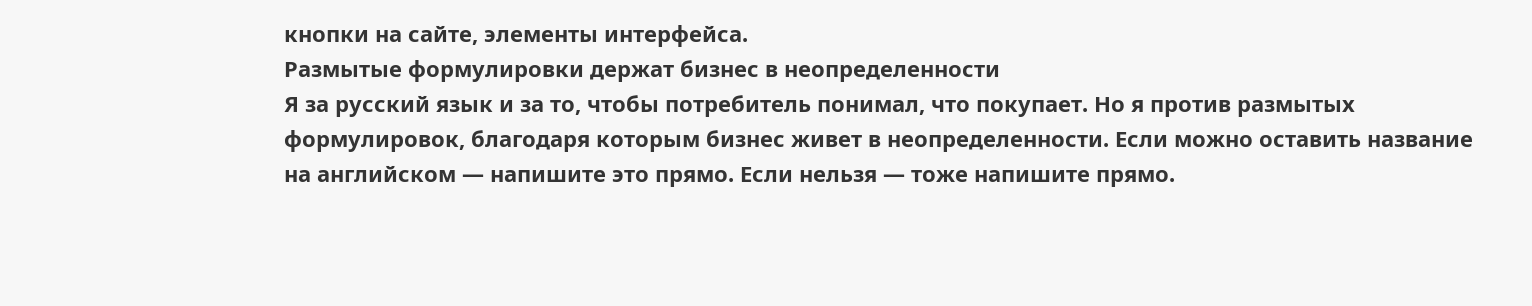кнопки на сайте, элементы интерфейса.
Размытые формулировки держат бизнес в неопределенности
Я за русский язык и за то, чтобы потребитель понимал, что покупает. Но я против размытых формулировок, благодаря которым бизнес живет в неопределенности. Если можно оставить название на английском — напишите это прямо. Если нельзя — тоже напишите прямо.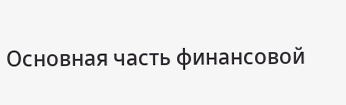Основная часть финансовой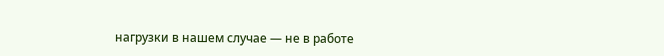нагрузки в нашем случае — не в работе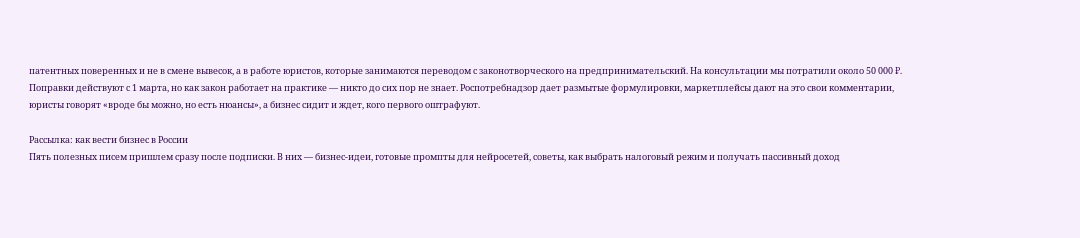патентных поверенных и не в смене вывесок, а в работе юристов, которые занимаются переводом с законотворческого на предпринимательский. На консультации мы потратили около 50 000 ₽.
Поправки действуют с 1 марта, но как закон работает на практике — никто до сих пор не знает. Роспотребнадзор дает размытые формулировки, маркетплейсы дают на это свои комментарии, юристы говорят «вроде бы можно, но есть нюансы», а бизнес сидит и ждет, кого первого оштрафуют.

Рассылка: как вести бизнес в России
Пять полезных писем пришлем сразу после подписки. В них — бизнес‑идеи, готовые промпты для нейросетей, советы, как выбрать налоговый режим и получать пассивный доход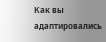Как вы адаптировались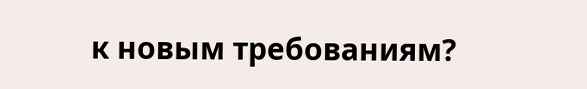к новым требованиям?